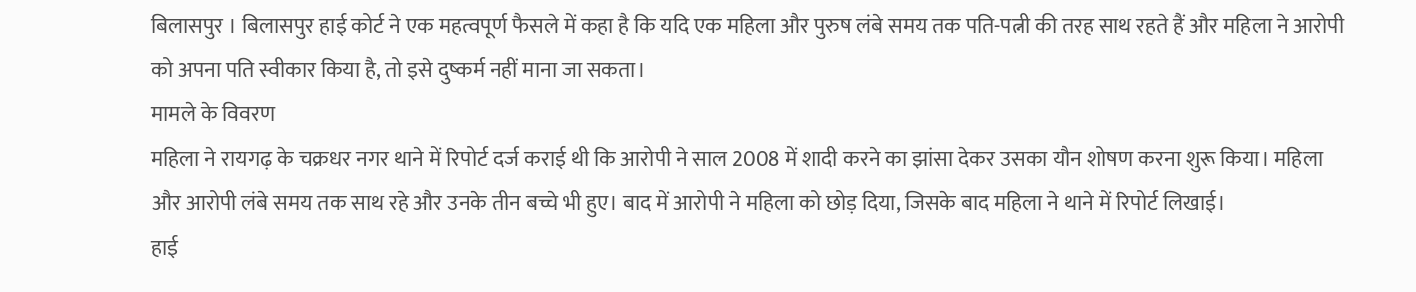बिलासपुर । बिलासपुर हाई कोर्ट ने एक महत्वपूर्ण फैसले में कहा है कि यदि एक महिला और पुरुष लंबे समय तक पति-पत्नी की तरह साथ रहते हैं और महिला ने आरोपी को अपना पति स्वीकार किया है, तो इसे दुष्कर्म नहीं माना जा सकता।
मामले के विवरण
महिला ने रायगढ़ के चक्रधर नगर थाने में रिपोर्ट दर्ज कराई थी कि आरोपी ने साल 2008 में शादी करने का झांसा देकर उसका यौन शोषण करना शुरू किया। महिला और आरोपी लंबे समय तक साथ रहे और उनके तीन बच्चे भी हुए। बाद में आरोपी ने महिला को छोड़ दिया, जिसके बाद महिला ने थाने में रिपोर्ट लिखाई।
हाई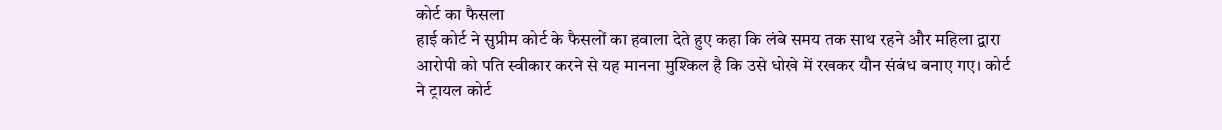कोर्ट का फैसला
हाई कोर्ट ने सुप्रीम कोर्ट के फैसलों का हवाला देते हुए कहा कि लंबे समय तक साथ रहने और महिला द्वारा आरोपी को पति स्वीकार करने से यह मानना मुश्किल है कि उसे धोखे में रखकर यौन संबंध बनाए गए। कोर्ट ने ट्रायल कोर्ट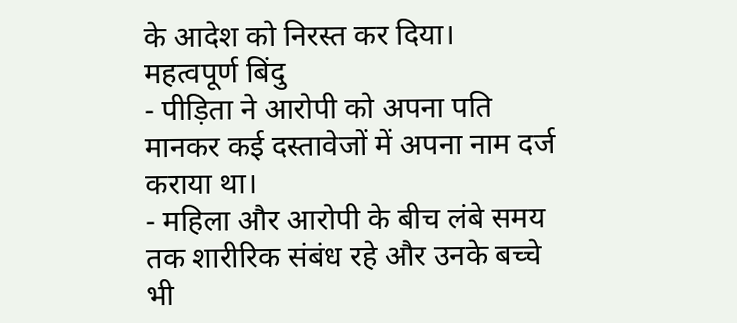के आदेश को निरस्त कर दिया।
महत्वपूर्ण बिंदु
- पीड़िता ने आरोपी को अपना पति मानकर कई दस्तावेजों में अपना नाम दर्ज कराया था।
- महिला और आरोपी के बीच लंबे समय तक शारीरिक संबंध रहे और उनके बच्चे भी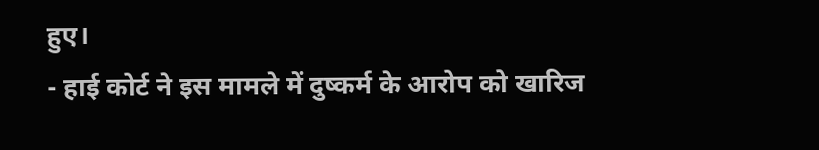हुए।
- हाई कोर्ट ने इस मामले में दुष्कर्म के आरोप को खारिज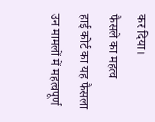कर दिया।
फैसले का महत्व
हाई कोर्ट का यह फैसला उन मामलों में महत्वपूर्ण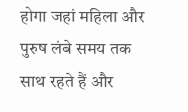होगा जहां महिला और पुरुष लंबे समय तक साथ रहते हैं और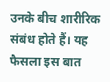उनके बीच शारीरिक संबंध होते हैं। यह फैसला इस बात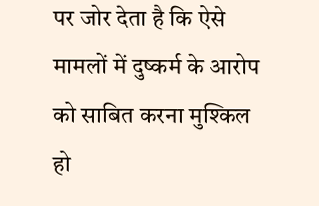पर जोर देता है कि ऐसे मामलों में दुष्कर्म के आरोप को साबित करना मुश्किल हो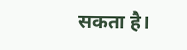सकता है।